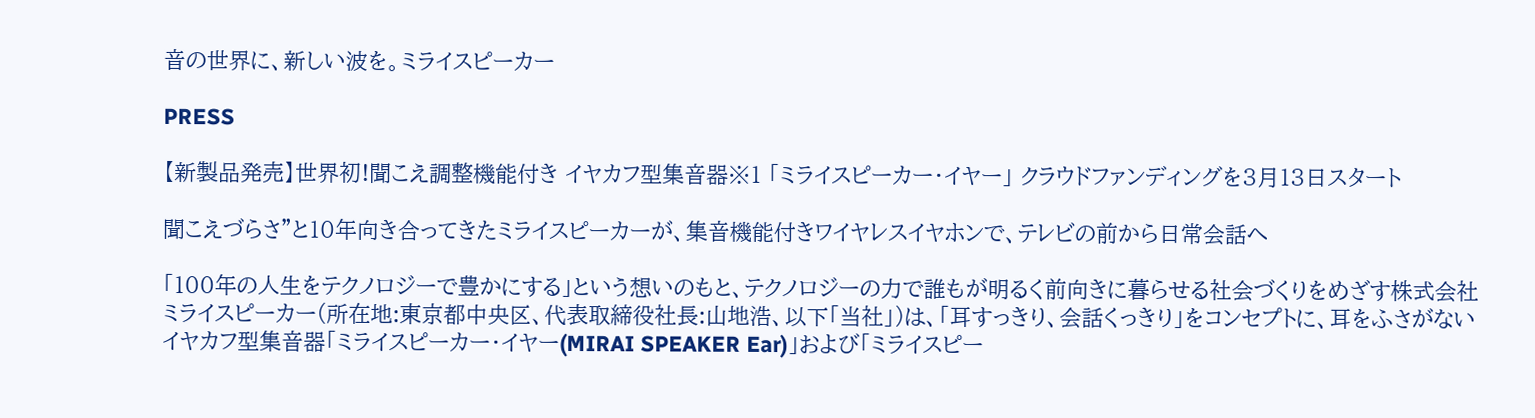音の世界に、新しい波を。ミライスピーカー

PRESS

【新製品発売】世界初!聞こえ調整機能付き イヤカフ型集音器※1 「ミライスピーカー・イヤー」 クラウドファンディングを3月13日スタート

聞こえづらさ”と10年向き合ってきたミライスピーカーが、集音機能付きワイヤレスイヤホンで、テレビの前から日常会話へ

「100年の人生をテクノロジーで豊かにする」という想いのもと、テクノロジーの力で誰もが明るく前向きに暮らせる社会づくりをめざす株式会社ミライスピーカー(所在地:東京都中央区、代表取締役社長:山地浩、以下「当社」)は、「耳すっきり、会話くっきり」をコンセプトに、耳をふさがないイヤカフ型集音器「ミライスピーカー・イヤー(MIRAI SPEAKER Ear)」および「ミライスピー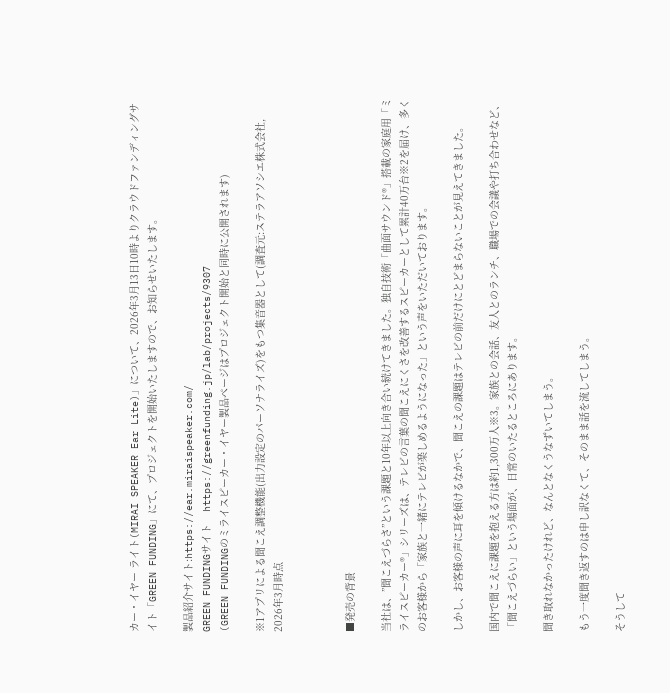カー・イヤー ライト(MIRAI SPEAKER Ear Lite)」について、2026年3月13日10時よりクラウドファンディングサイト「GREEN FUNDING」にて、プロジェクトを開始いたしますので、お知らせいたします。

製品紹介サイト:https://ear.miraispeaker.com/
GREEN FUNDINGサイト    https://greenfunding.jp/lab/projects/9307
(GREEN FUNDINGのミライスピーカー・イヤー製品ページはプロジェクト開始と同時に公開されます)

※1アプリによる聞こえ調整機能(出力設定のパーソナライズ)をもつ集音器として(調査元:ステラアソシエ株式会社, 2026年3月時点



■発売の背景

当社は、”聞こえづらさ”という課題と10年以上向き合い続けてきました。独自技術「曲面サウンド®」搭載の家庭用「ミライスピーカー®」シリーズは、テレビの言葉の聞こえにくさを改善するスピーカーとして累計40万台※2を届け、多くのお客様から「家族と一緒にテレビが楽しめるようになった」という声をいただいております。

しかし、お客様の声に耳を傾けるなかで、聞こえの課題はテレビの前だけにとどまらないことが見えてきました。

国内で聞こえに課題を抱える方は約1,300万人※3。家族との会話、友人とのランチ、職場での会議や打ち合わせなど、「聞こえづらい」という場面が、日常のいたるところにあります。

聞き取れなかったけれど、なんとなくうなずいてしまう。

もう一度聞き返すのは申し訳なくて、そのまま話を流してしまう。

そうして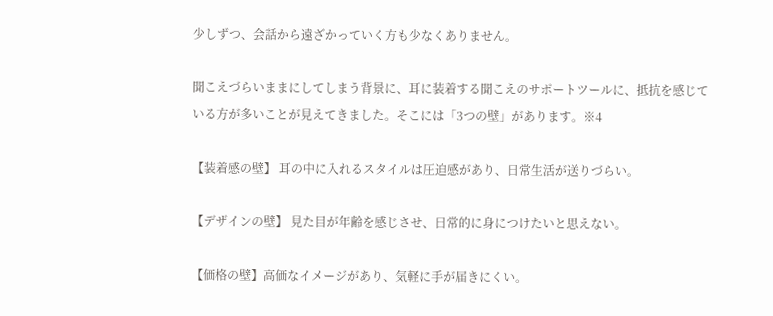少しずつ、会話から遠ざかっていく方も少なくありません。

聞こえづらいままにしてしまう背景に、耳に装着する聞こえのサポートツールに、抵抗を感じている方が多いことが見えてきました。そこには「3つの壁」があります。※4

【装着感の壁】 耳の中に入れるスタイルは圧迫感があり、日常生活が送りづらい。

【デザインの壁】 見た目が年齢を感じさせ、日常的に身につけたいと思えない。

【価格の壁】高価なイメージがあり、気軽に手が届きにくい。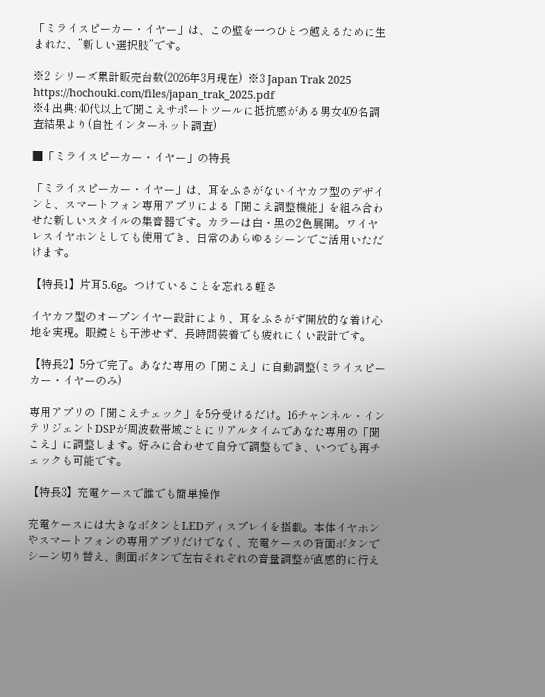「ミライスピーカー・イヤー」は、この壁を一つひとつ越えるために生まれた、”新しい選択肢”です。

※2 シリーズ累計販売台数(2026年3月現在)  ※3 Japan Trak 2025 https://hochouki.com/files/japan_trak_2025.pdf
※4 出典: 40代以上で聞こえサポートツールに抵抗感がある男女409名調査結果より(自社インターネット調査)

■「ミライスピーカー・イヤー」の特長

「ミライスピーカー・イヤー」は、耳をふさがないイヤカフ型のデザインと、スマートフォン専用アプリによる「聞こえ調整機能」を組み合わせた新しいスタイルの集音器です。カラーは白・黒の2色展開。ワイヤレスイヤホンとしても使用でき、日常のあらゆるシーンでご活用いただけます。

【特長1】片耳5.6g。つけていることを忘れる軽さ

イヤカフ型のオープンイヤー設計により、耳をふさがず開放的な着け心地を実現。眼鏡とも干渉せず、長時間装着でも疲れにくい設計です。

【特長2】5分で完了。あなた専用の「聞こえ」に自動調整(ミライスピーカー・イヤーのみ)

専用アプリの「聞こえチェック」を5分受けるだけ。16チャンネル・インテリジェントDSPが周波数帯域ごとにリアルタイムであなた専用の「聞こえ」に調整します。好みに合わせて自分で調整もでき、いつでも再チェックも可能です。

【特長3】充電ケースで誰でも簡単操作

充電ケースには大きなボタンとLEDディスプレイを搭載。本体イヤホンやスマートフォンの専用アプリだけでなく、充電ケースの背面ボタンでシーン切り替え、側面ボタンで左右それぞれの音量調整が直感的に行え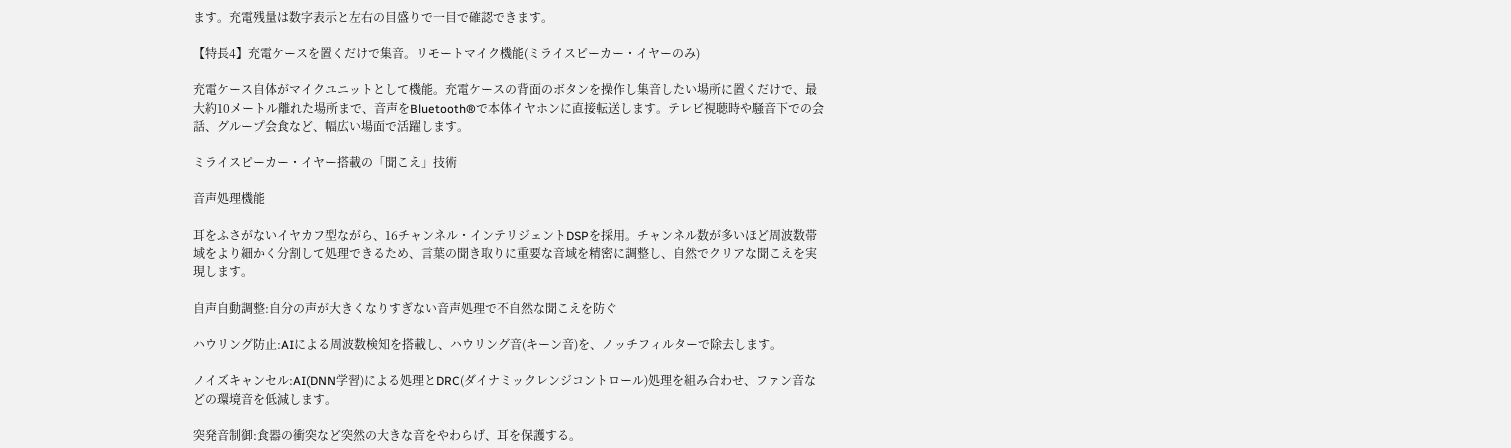ます。充電残量は数字表示と左右の目盛りで一目で確認できます。

【特長4】充電ケースを置くだけで集音。リモートマイク機能(ミライスピーカー・イヤーのみ)

充電ケース自体がマイクユニットとして機能。充電ケースの背面のボタンを操作し集音したい場所に置くだけで、最大約10メートル離れた場所まで、音声をBluetooth®で本体イヤホンに直接転送します。テレビ視聴時や騒音下での会話、グループ会食など、幅広い場面で活躍します。

ミライスピーカー・イヤー搭載の「聞こえ」技術

音声処理機能

耳をふさがないイヤカフ型ながら、16チャンネル・インテリジェントDSPを採用。チャンネル数が多いほど周波数帯域をより細かく分割して処理できるため、言葉の聞き取りに重要な音域を精密に調整し、自然でクリアな聞こえを実現します。

自声自動調整:自分の声が大きくなりすぎない音声処理で不自然な聞こえを防ぐ

ハウリング防止:AIによる周波数検知を搭載し、ハウリング音(キーン音)を、ノッチフィルターで除去します。

ノイズキャンセル:AI(DNN学習)による処理とDRC(ダイナミックレンジコントロール)処理を組み合わせ、ファン音などの環境音を低減します。

突発音制御:食器の衝突など突然の大きな音をやわらげ、耳を保護する。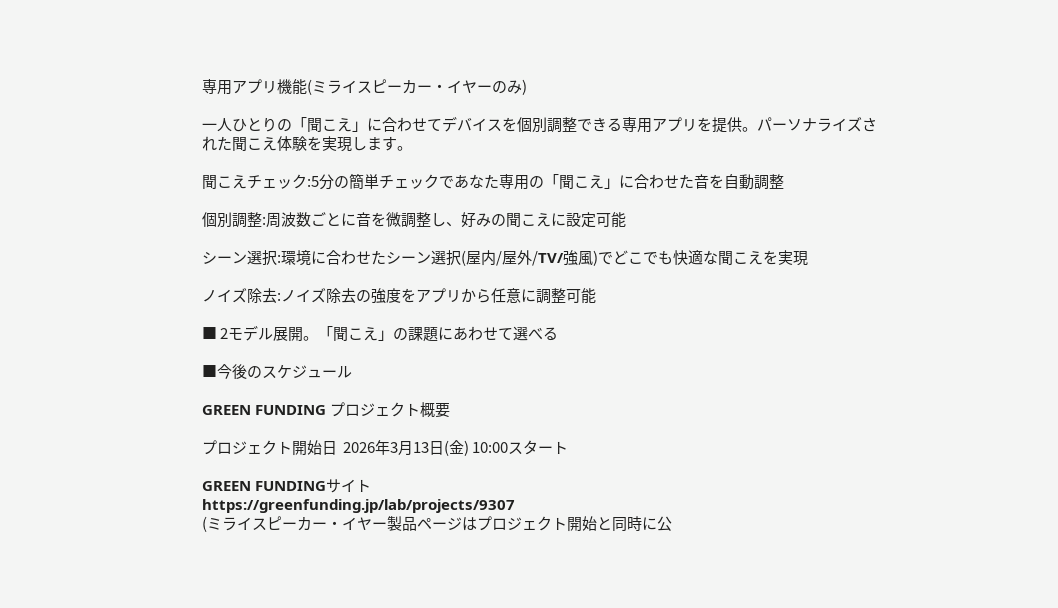専用アプリ機能(ミライスピーカー・イヤーのみ)

一人ひとりの「聞こえ」に合わせてデバイスを個別調整できる専用アプリを提供。パーソナライズされた聞こえ体験を実現します。

聞こえチェック:5分の簡単チェックであなた専用の「聞こえ」に合わせた音を自動調整

個別調整:周波数ごとに音を微調整し、好みの聞こえに設定可能

シーン選択:環境に合わせたシーン選択(屋内/屋外/TV/強風)でどこでも快適な聞こえを実現

ノイズ除去:ノイズ除去の強度をアプリから任意に調整可能

■ 2モデル展開。「聞こえ」の課題にあわせて選べる

■今後のスケジュール

GREEN FUNDING プロジェクト概要

プロジェクト開始日  2026年3月13日(金) 10:00スタート

GREEN FUNDINGサイト
https://greenfunding.jp/lab/projects/9307
(ミライスピーカー・イヤー製品ページはプロジェクト開始と同時に公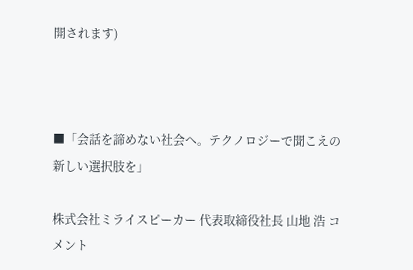開されます)



■「会話を諦めない社会へ。テクノロジーで聞こえの新しい選択肢を」

株式会社ミライスピーカー 代表取締役社長 山地 浩 コメント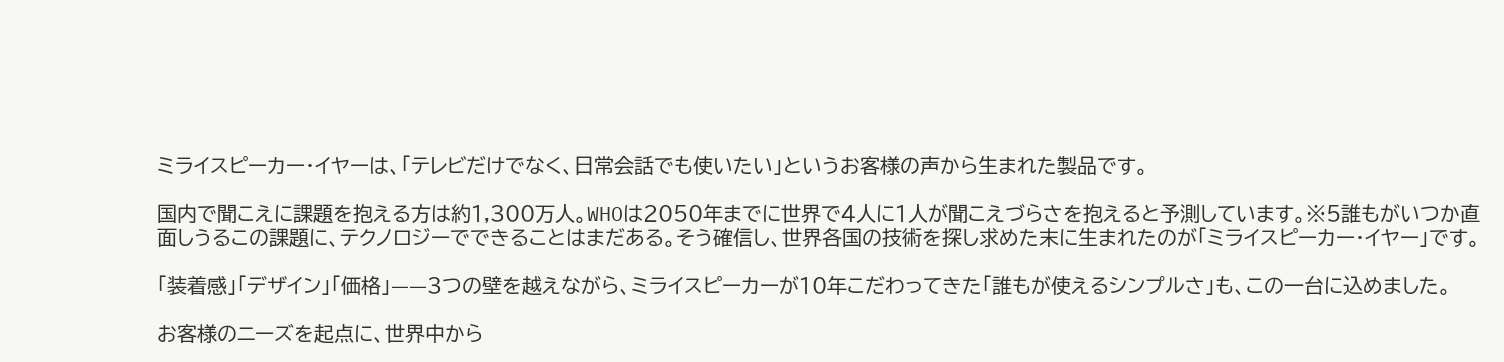ミライスピーカー・イヤーは、「テレビだけでなく、日常会話でも使いたい」というお客様の声から生まれた製品です。

国内で聞こえに課題を抱える方は約1,300万人。WHOは2050年までに世界で4人に1人が聞こえづらさを抱えると予測しています。※5誰もがいつか直面しうるこの課題に、テクノロジーでできることはまだある。そう確信し、世界各国の技術を探し求めた末に生まれたのが「ミライスピーカー・イヤー」です。

「装着感」「デザイン」「価格」——3つの壁を越えながら、ミライスピーカーが10年こだわってきた「誰もが使えるシンプルさ」も、この一台に込めました。

お客様のニーズを起点に、世界中から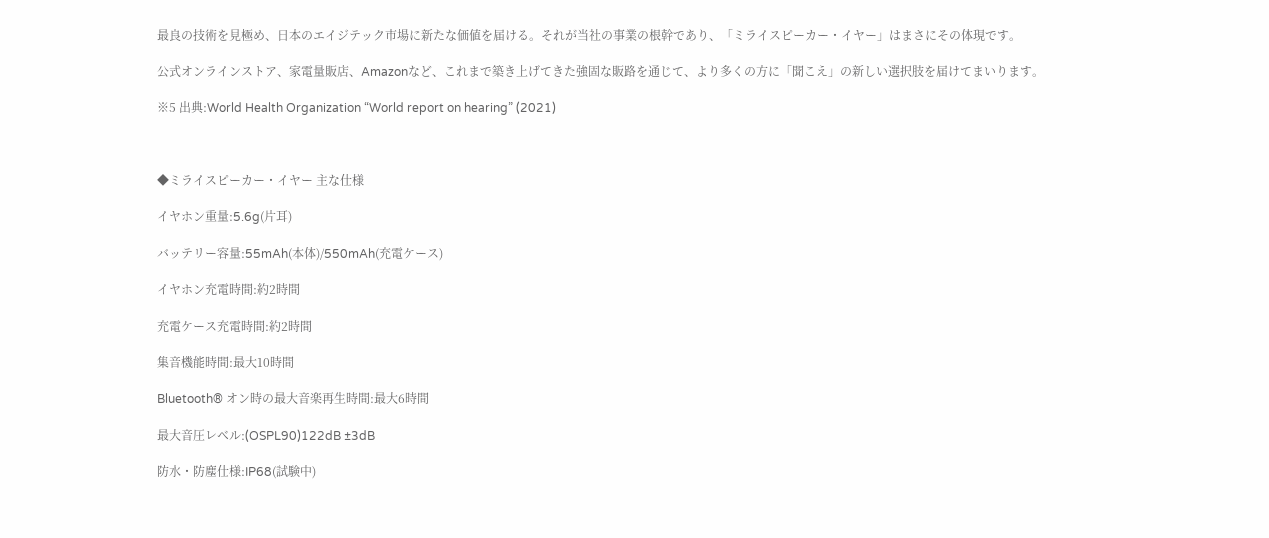最良の技術を見極め、日本のエイジテック市場に新たな価値を届ける。それが当社の事業の根幹であり、「ミライスピーカー・イヤー」はまさにその体現です。

公式オンラインストア、家電量販店、Amazonなど、これまで築き上げてきた強固な販路を通じて、より多くの方に「聞こえ」の新しい選択肢を届けてまいります。

※5 出典:World Health Organization “World report on hearing” (2021)



◆ミライスピーカー・イヤー 主な仕様

イヤホン重量:5.6g(片耳)

バッテリー容量:55mAh(本体)/550mAh(充電ケース)

イヤホン充電時間:約2時間

充電ケース充電時間:約2時間

集音機能時間:最大10時間

Bluetooth® オン時の最大音楽再生時間:最大6時間

最大音圧レベル:(OSPL90)122dB ±3dB

防水・防塵仕様:IP68(試験中)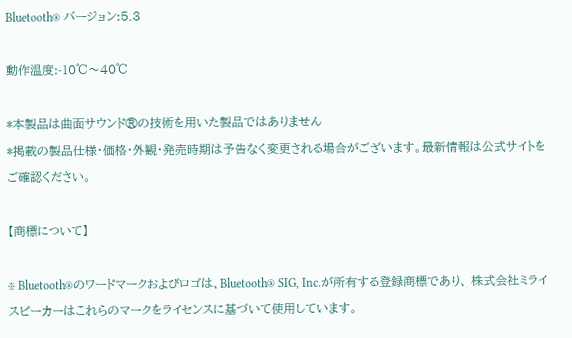Bluetooth® バージョン:5.3

動作温度:-10℃〜40℃

*本製品は曲面サウンド®の技術を用いた製品ではありません
*掲載の製品仕様・価格・外観・発売時期は予告なく変更される場合がございます。最新情報は公式サイトをご確認ください。

【商標について】

※ Bluetooth®のワードマークおよびロゴは、Bluetooth® SIG, Inc.が所有する登録商標であり、 株式会社ミライスピーカーはこれらのマークをライセンスに基づいて使用しています。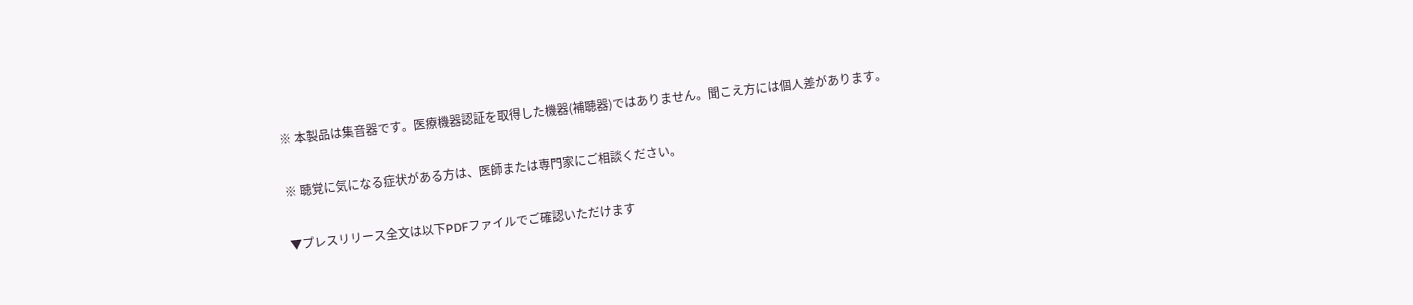※ 本製品は集音器です。医療機器認証を取得した機器(補聴器)ではありません。聞こえ方には個人差があります。

※ 聴覚に気になる症状がある方は、医師または専門家にご相談ください。

▼プレスリリース全文は以下PDFファイルでご確認いただけます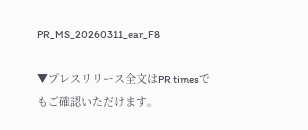PR_MS_20260311_ear_F8

▼プレスリリース全文はPR timesでもご確認いただけます。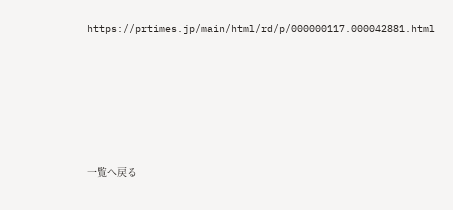https://prtimes.jp/main/html/rd/p/000000117.000042881.html







一覧へ戻る